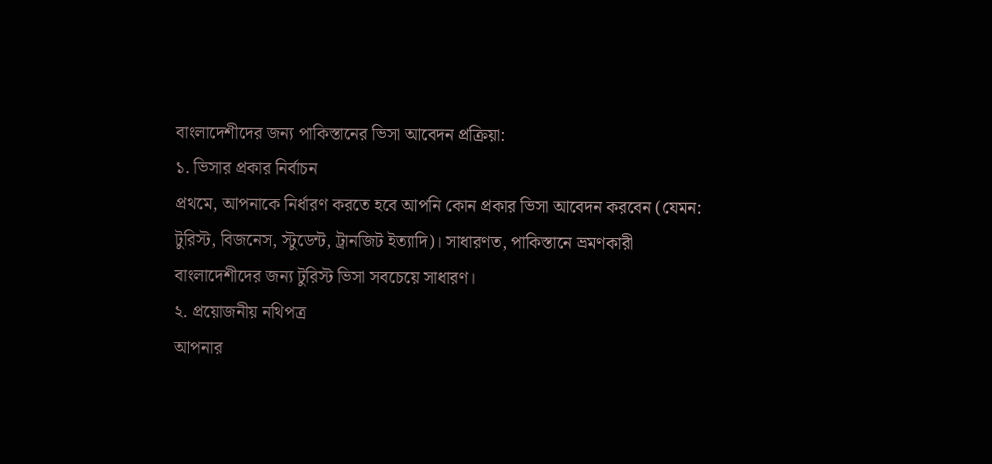বাংলাদেশীদের জন্য পাকিস্তানের ভিসা আবেদন প্রক্রিয়া:
১. ভিসার প্রকার নির্বাচন
প্রথমে, আপনাকে নির্ধারণ করতে হবে আপনি কোন প্রকার ভিসা আবেদন করবেন (যেমন: টুরিস্ট, বিজনেস, স্টুডেন্ট, ট্রানজিট ইত্যাদি)। সাধারণত, পাকিস্তানে ভ্রমণকারী বাংলাদেশীদের জন্য টুরিস্ট ভিসা সবচেয়ে সাধারণ।
২. প্রয়োজনীয় নথিপত্র
আপনার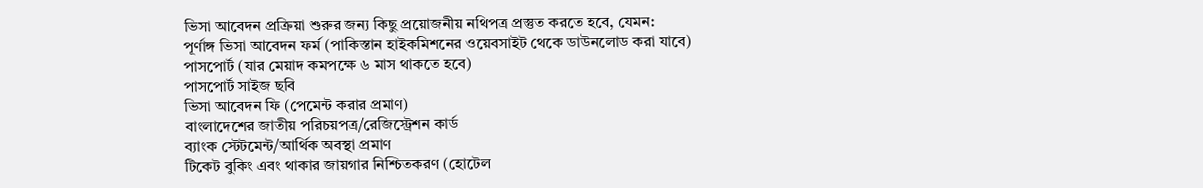ভিসা আবেদন প্রক্রিয়া শুরুর জন্য কিছু প্রয়োজনীয় নথিপত্র প্রস্তুত করতে হবে, যেমন:
পূর্ণাঙ্গ ভিসা আবেদন ফর্ম (পাকিস্তান হাইকমিশনের ওয়েবসাইট থেকে ডাউনলোড করা যাবে)
পাসপোর্ট (যার মেয়াদ কমপক্ষে ৬ মাস থাকতে হবে)
পাসপোর্ট সাইজ ছবি
ভিসা আবেদন ফি (পেমেন্ট করার প্রমাণ)
বাংলাদেশের জাতীয় পরিচয়পত্র/রেজিস্ট্রেশন কার্ড
ব্যাংক স্টেটমেন্ট/আর্থিক অবস্থা প্রমাণ
টিকেট বুকিং এবং থাকার জায়গার নিশ্চিতকরণ (হোটেল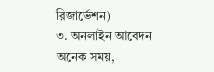রিজার্ভেশন)
৩. অনলাইন আবেদন
অনেক সময়,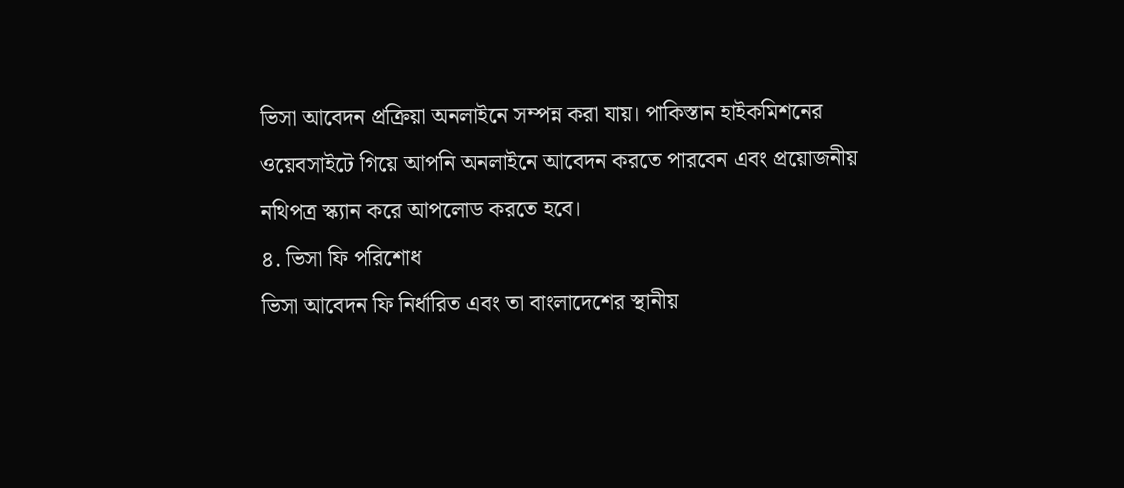ভিসা আবেদন প্রক্রিয়া অনলাইনে সম্পন্ন করা যায়। পাকিস্তান হাইকমিশনের ওয়েবসাইটে গিয়ে আপনি অনলাইনে আবেদন করতে পারবেন এবং প্রয়োজনীয় নথিপত্র স্ক্যান করে আপলোড করতে হবে।
৪. ভিসা ফি পরিশোধ
ভিসা আবেদন ফি নির্ধারিত এবং তা বাংলাদেশের স্থানীয়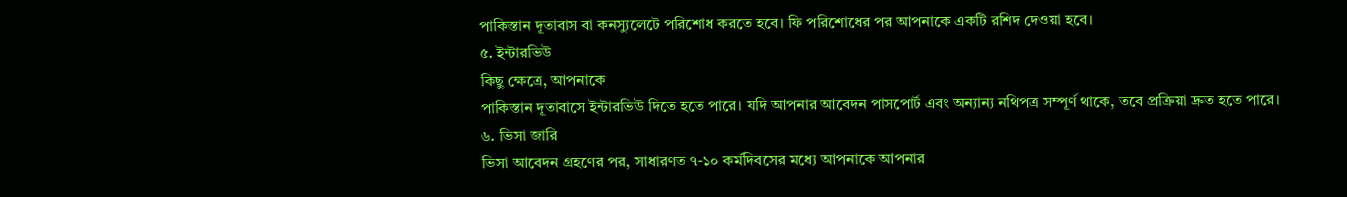পাকিস্তান দূতাবাস বা কনস্যুলেটে পরিশোধ করতে হবে। ফি পরিশোধের পর আপনাকে একটি রশিদ দেওয়া হবে।
৫. ইন্টারভিউ
কিছু ক্ষেত্রে, আপনাকে
পাকিস্তান দূতাবাসে ইন্টারভিউ দিতে হতে পারে। যদি আপনার আবেদন পাসপোর্ট এবং অন্যান্য নথিপত্র সম্পূর্ণ থাকে, তবে প্রক্রিয়া দ্রুত হতে পারে।
৬. ভিসা জারি
ভিসা আবেদন গ্রহণের পর, সাধারণত ৭-১০ কর্মদিবসের মধ্যে আপনাকে আপনার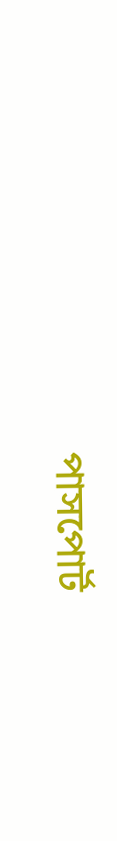পাসপোর্ট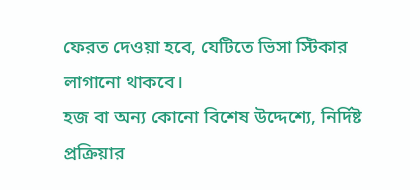ফেরত দেওয়া হবে, যেটিতে ভিসা স্টিকার লাগানো থাকবে।
হজ বা অন্য কোনো বিশেষ উদ্দেশ্যে, নির্দিষ্ট প্রক্রিয়ার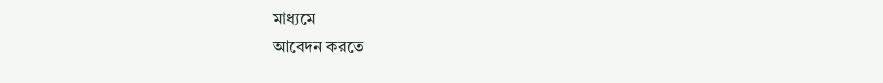মাধ্যমে
আবেদন করতে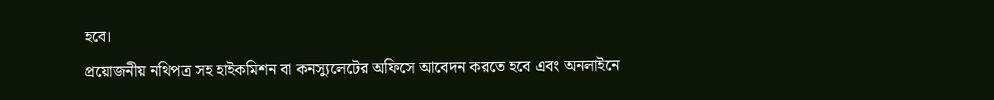হবে।
প্রয়োজনীয় নথিপত্র সহ হাইকমিশন বা কনস্যুলেটের অফিসে আবেদন করতে হবে এবং অনলাইনে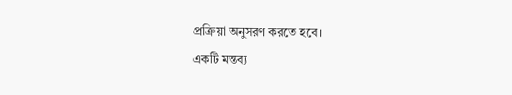প্রক্রিয়া অনুসরণ করতে হবে।
একটি মন্তব্য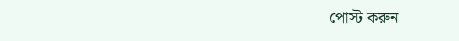পোস্ট করুন